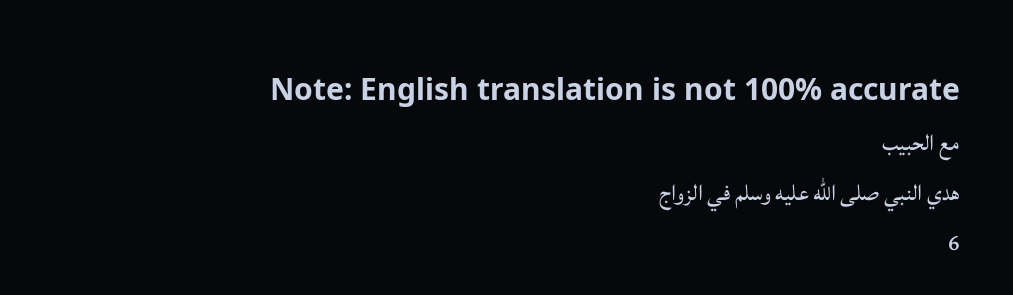Note: English translation is not 100% accurate
مع الحبيب
هدي النبي صلى الله عليه وسلم في الزواج
6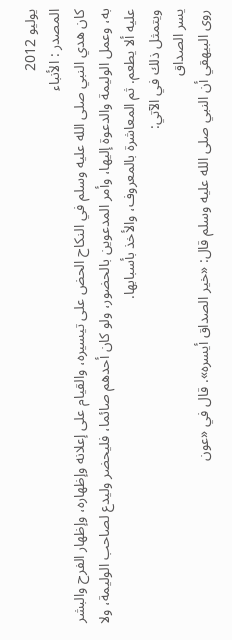يوليو 2012
المصدر : الأنباء
كان هدي النبي صلى الله عليه وسلم في النكاح الحض على تيسيره، والقيام على إعلانه وإظهاره، وإظهار الفرح والبشر به، وعمل الوليمة والدعوة إليها، وأمر المدعوين بالحضور، ولو كان أحدهم صائما، فليحضر وليدع لصاحب الوليمة، ولا عليه ألا يطعم. ثم المعاشرة بالمعروف، والأخذ بأسبابها.
ويتمثل ذلك في الآتي:
يسر الصداق
روى البيهقي أن النبي صلى الله عليه وسلم قال: «خير الصداق أيسره». قال في «عون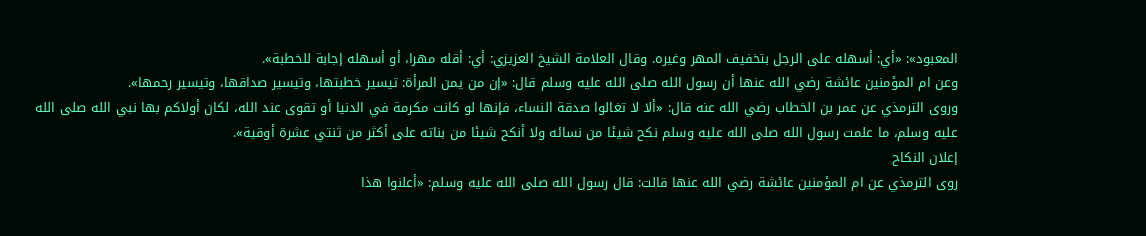المعبود»: «أي: أسهله على الرجل بتخفيف المهر وغيره. وقال العلامة الشيخ العزيزي: أي: أقله مهرا، أو أسهله إجابة للخطبة».
وعن ام المؤمنين عائشة رضي الله عنها أن رسول الله صلى الله عليه وسلم قال: «إن من يمن المرأة: تيسير خطبتها، وتيسير صداقها، وتيسير رحمها».
وروى الترمذي عن عمر بن الخطاب رضي الله عنه قال: «ألا لا تغالوا صدقة النساء، فإنها لو كانت مكرمة في الدنيا أو تقوى عند الله، لكان أولاكم بها نبي الله صلى الله عليه وسلم، ما علمت رسول الله صلى الله عليه وسلم نكح شيئا من نسائه ولا أنكح شيئا من بناته على أكثر من ثنتي عشرة أوقية».
إعلان النكاح
روى الترمذي عن ام المؤمنين عائشة رضي الله عنها قالت: قال رسول الله صلى الله عليه وسلم: «أعلنوا هذا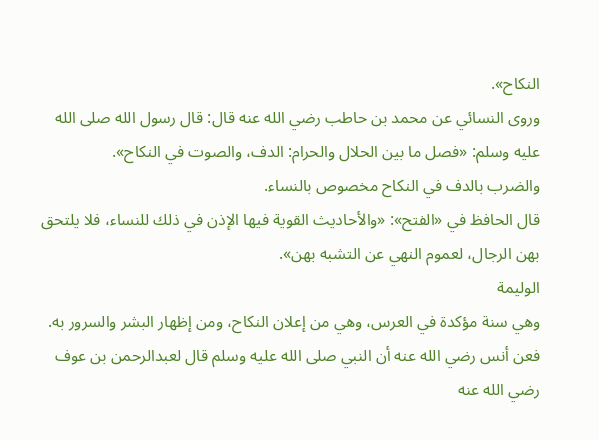النكاح».
وروى النسائي عن محمد بن حاطب رضي الله عنه قال: قال رسول الله صلى الله عليه وسلم: «فصل ما بين الحلال والحرام: الدف، والصوت في النكاح».
والضرب بالدف في النكاح مخصوص بالنساء.
قال الحافظ في «الفتح»: «والأحاديث القوية فيها الإذن في ذلك للنساء، فلا يلتحق بهن الرجال، لعموم النهي عن التشبه بهن».
الوليمة
وهي سنة مؤكدة في العرس، وهي من إعلان النكاح، ومن إظهار البشر والسرور به.
فعن أنس رضي الله عنه أن النبي صلى الله عليه وسلم قال لعبدالرحمن بن عوف رضي الله عنه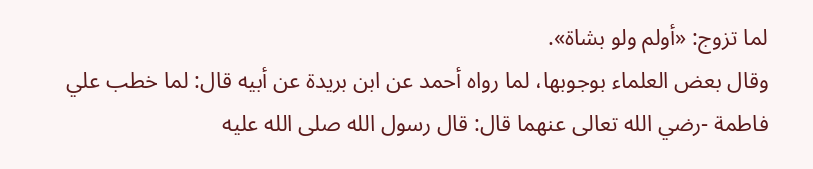لما تزوج: «أولم ولو بشاة».
وقال بعض العلماء بوجوبها، لما رواه أحمد عن ابن بريدة عن أبيه قال: لما خطب علي فاطمة -رضي الله تعالى عنهما قال: قال رسول الله صلى الله عليه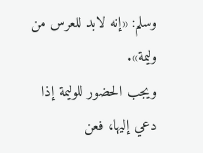وسلم: «إنه لابد للعرس من وليمة».
ويجب الحضور للوليمة إذا دعي إليها، فعن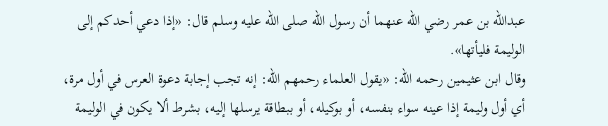عبدالله بن عمر رضي الله عنهما أن رسول الله صلى الله عليه وسلم قال: «إذا دعي أحدكم إلى الوليمة فليأتها».
وقال ابن عثيمين رحمه الله: «يقول العلماء رحمهم الله: إنه تجب إجابة دعوة العرس في أول مرة، أي أول وليمة إذا عينه سواء بنفسه، أو بوكيله، أو ببطاقة يرسلها إليه، بشرط ألا يكون في الوليمة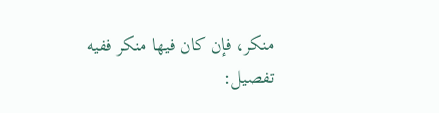منكر، فإن كان فيها منكر ففيه تفصيل: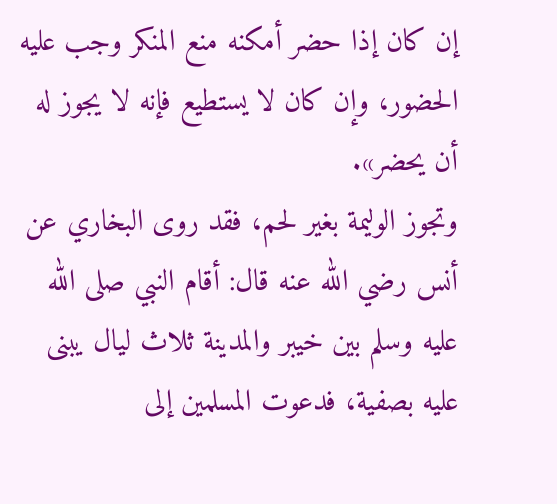إن كان إذا حضر أمكنه منع المنكر وجب عليه الحضور، وإن كان لا يستطيع فإنه لا يجوز له أن يحضر».
وتجوز الوليمة بغير لحم، فقد روى البخاري عن أنس رضي الله عنه قال: أقام النبي صلى الله عليه وسلم بين خيبر والمدينة ثلاث ليال يبنى عليه بصفية، فدعوت المسلمين إلى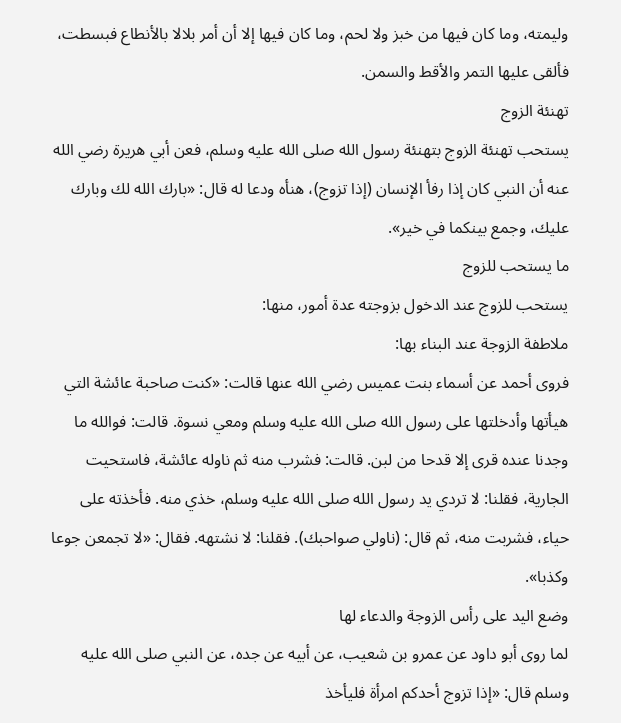وليمته، وما كان فيها من خبز ولا لحم، وما كان فيها إلا أن أمر بلالا بالأنطاع فبسطت، فألقى عليها التمر والأقط والسمن.
تهنئة الزوج
يستحب تهنئة الزوج بتهنئة رسول الله صلى الله عليه وسلم، فعن أبي هريرة رضي الله عنه أن النبي كان إذا رفأ الإنسان (إذا تزوج)، هنأه ودعا له قال: «بارك الله لك وبارك عليك، وجمع بينكما في خير».
ما يستحب للزوج
يستحب للزوج عند الدخول بزوجته عدة أمور، منها:
ملاطفة الزوجة عند البناء بها:
فروى أحمد عن أسماء بنت عميس رضي الله عنها قالت: «كنت صاحبة عائشة التي هيأتها وأدخلتها على رسول الله صلى الله عليه وسلم ومعي نسوة. قالت: فوالله ما وجدنا عنده قرى إلا قدحا من لبن. قالت: فشرب منه ثم ناوله عائشة، فاستحيت الجارية، فقلنا: لا تردي يد رسول الله صلى الله عليه وسلم، خذي منه. فأخذته على حياء، فشربت منه، ثم قال: (ناولي صواحبك). فقلنا: لا نشتهه. فقال: «لا تجمعن جوعا وكذبا».
وضع اليد على رأس الزوجة والدعاء لها
لما روى أبو داود عن عمرو بن شعيب، عن أبيه عن جده، عن النبي صلى الله عليه وسلم قال: «إذا تزوج أحدكم امرأة فليأخذ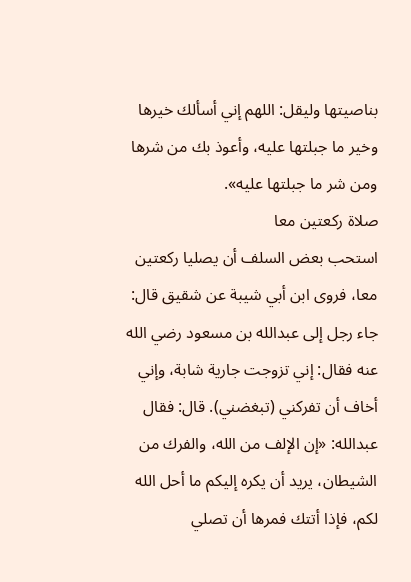بناصيتها وليقل: اللهم إني أسألك خيرها وخير ما جبلتها عليه، وأعوذ بك من شرها ومن شر ما جبلتها عليه».
صلاة ركعتين معا
استحب بعض السلف أن يصليا ركعتين معا، فروى ابن أبي شيبة عن شقيق قال: جاء رجل إلى عبدالله بن مسعود رضي الله عنه فقال: إني تزوجت جارية شابة، وإني أخاف أن تفركني (تبغضني). قال: فقال عبدالله: «إن الإلف من الله، والفرك من الشيطان، يريد أن يكره إليكم ما أحل الله لكم، فإذا أتتك فمرها أن تصلي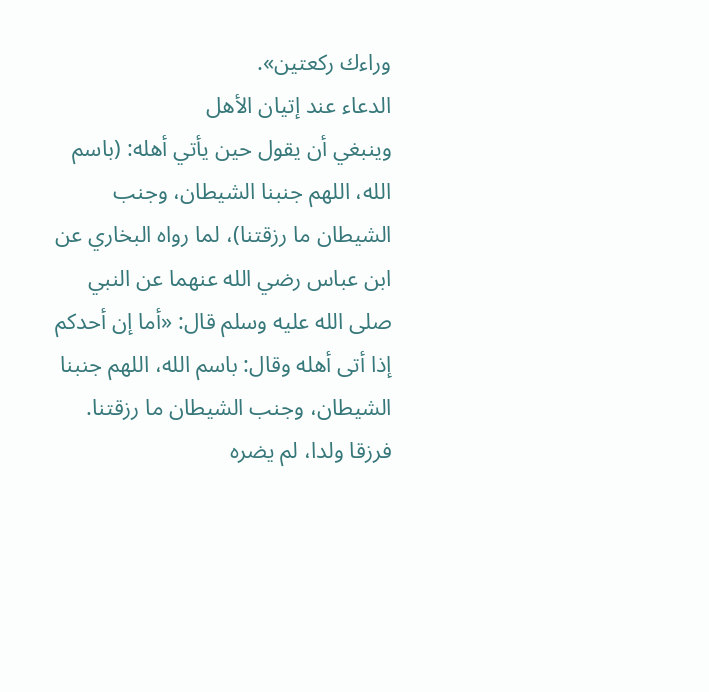وراءك ركعتين».
الدعاء عند إتيان الأهل
وينبغي أن يقول حين يأتي أهله: (باسم الله، اللهم جنبنا الشيطان، وجنب الشيطان ما رزقتنا)، لما رواه البخاري عن ابن عباس رضي الله عنهما عن النبي صلى الله عليه وسلم قال: «أما إن أحدكم إذا أتى أهله وقال: باسم الله، اللهم جنبنا الشيطان، وجنب الشيطان ما رزقتنا. فرزقا ولدا، لم يضره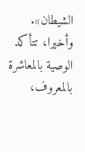الشيطان». وأخيرا، تتأكد الوصية بالمعاشرة بالمعروف،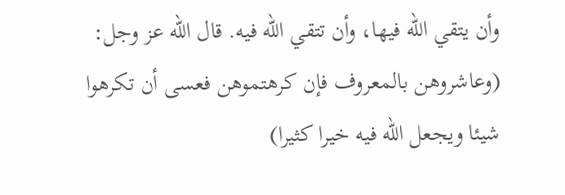وأن يتقي الله فيها، وأن تتقي الله فيه. قال الله عز وجل: (وعاشروهن بالمعروف فإن كرهتموهن فعسى أن تكرهوا شيئا ويجعل الله فيه خيرا كثيرا)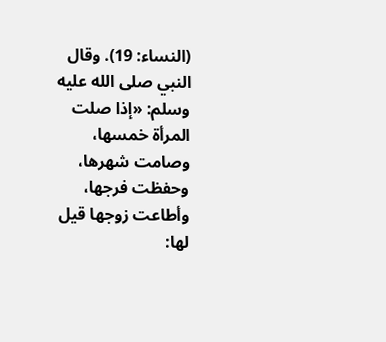(النساء: 19). وقال النبي صلى الله عليه وسلم: «إذا صلت المرأة خمسها، وصامت شهرها، وحفظت فرجها، وأطاعت زوجها قيل لها: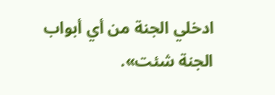ادخلي الجنة من أي أبواب الجنة شئت».